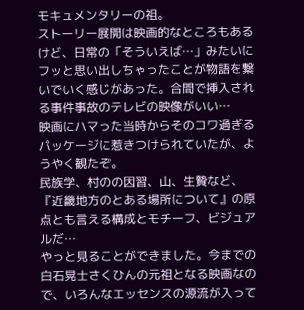モキュメンタリーの祖。
ストーリー展開は映画的なところもあるけど、日常の「そういえば…」みたいにフッと思い出しちゃったことが物語を繋いでいく感じがあった。合間で挿入される事件事故のテレビの映像がいい…
映画にハマった当時からそのコワ過ぎるパッケージに惹きつけられていたが、ようやく観たぞ。
民族学、村のの因習、山、生贄など、『近畿地方のとある場所について』の原点とも言える構成とモチーフ、ビジュアルだ…
やっと見ることができました。今までの白石晃士さくひんの元祖となる映画なので、いろんなエッセンスの源流が入って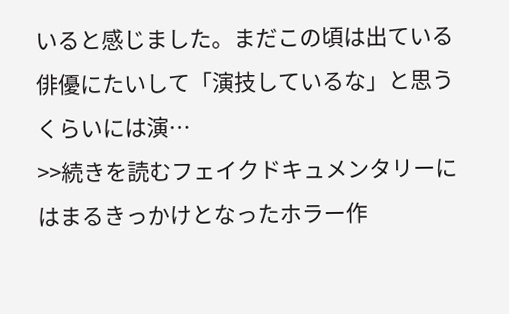いると感じました。まだこの頃は出ている俳優にたいして「演技しているな」と思うくらいには演…
>>続きを読むフェイクドキュメンタリーにはまるきっかけとなったホラー作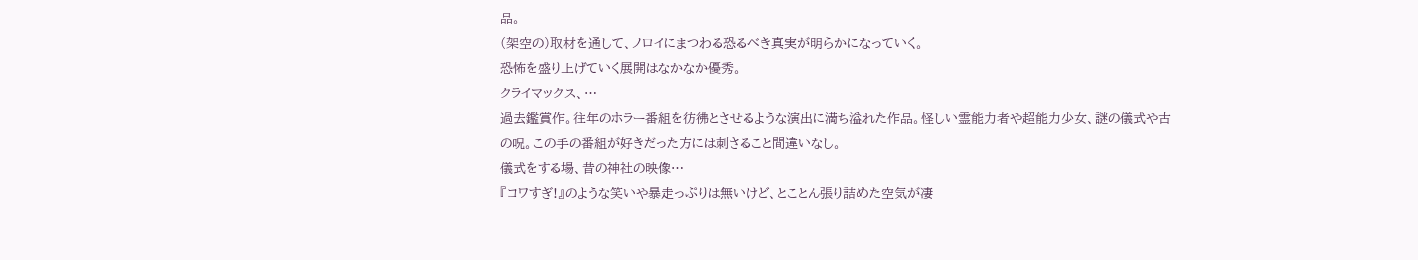品。
(架空の)取材を通して、ノロイにまつわる恐るべき真実が明らかになっていく。
恐怖を盛り上げていく展開はなかなか優秀。
クライマックス、…
過去鑑賞作。往年のホラー番組を彷彿とさせるような演出に満ち溢れた作品。怪しい霊能力者や超能力少女、謎の儀式や古の呪。この手の番組が好きだった方には刺さること間違いなし。
儀式をする場、昔の神社の映像…
『コワすぎ!』のような笑いや暴走っぷりは無いけど、とことん張り詰めた空気が凄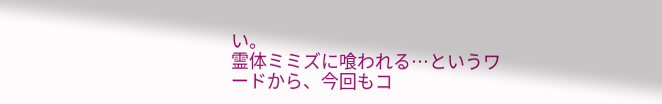い。
霊体ミミズに喰われる…というワードから、今回もコ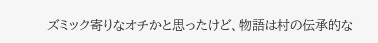ズミック寄りなオチかと思ったけど、物語は村の伝承的な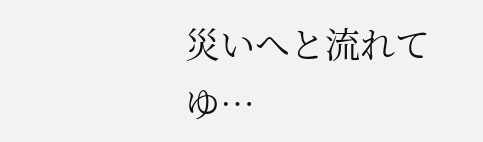災いへと流れてゆ…